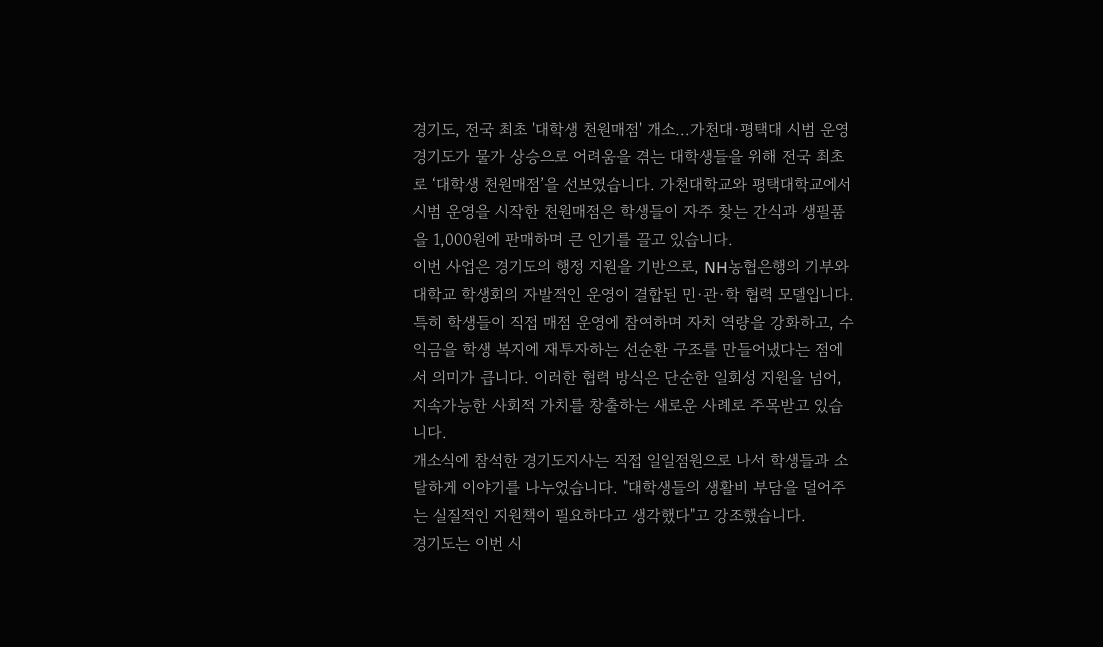경기도, 전국 최초 '대학생 천원매점' 개소...가천대·평택대 시범 운영
경기도가 물가 상승으로 어려움을 겪는 대학생들을 위해 전국 최초로 ‘대학생 천원매점’을 선보였습니다. 가천대학교와 평택대학교에서 시범 운영을 시작한 천원매점은 학생들이 자주 찾는 간식과 생필품을 1,000원에 판매하며 큰 인기를 끌고 있습니다.
이번 사업은 경기도의 행정 지원을 기반으로, NH농협은행의 기부와 대학교 학생회의 자발적인 운영이 결합된 민·관·학 협력 모델입니다. 특히 학생들이 직접 매점 운영에 참여하며 자치 역량을 강화하고, 수익금을 학생 복지에 재투자하는 선순환 구조를 만들어냈다는 점에서 의미가 큽니다. 이러한 협력 방식은 단순한 일회성 지원을 넘어, 지속가능한 사회적 가치를 창출하는 새로운 사례로 주목받고 있습니다.
개소식에 참석한 경기도지사는 직접 일일점원으로 나서 학생들과 소탈하게 이야기를 나누었습니다. "대학생들의 생활비 부담을 덜어주는 실질적인 지원책이 필요하다고 생각했다"고 강조했습니다.
경기도는 이번 시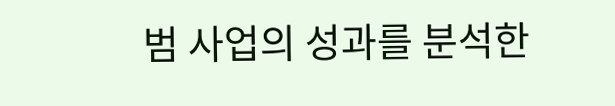범 사업의 성과를 분석한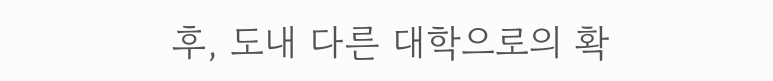후, 도내 다른 대학으로의 확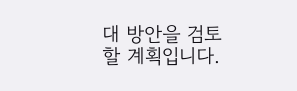대 방안을 검토할 계획입니다.